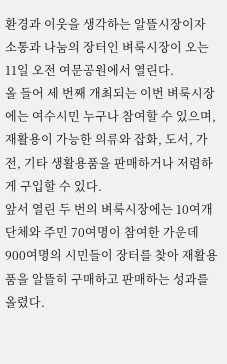환경과 이웃을 생각하는 알뜰시장이자 소통과 나눔의 장터인 벼룩시장이 오는 11일 오전 여문공원에서 열린다.
올 들어 세 번째 개최되는 이번 벼룩시장에는 여수시민 누구나 참여할 수 있으며, 재활용이 가능한 의류와 잡화, 도서, 가전, 기타 생활용품을 판매하거나 저렴하게 구입할 수 있다.
앞서 열린 두 번의 벼룩시장에는 10여개 단체와 주민 70여명이 참여한 가운데 900여명의 시민들이 장터를 찾아 재활용품을 알뜰히 구매하고 판매하는 성과를 올렸다.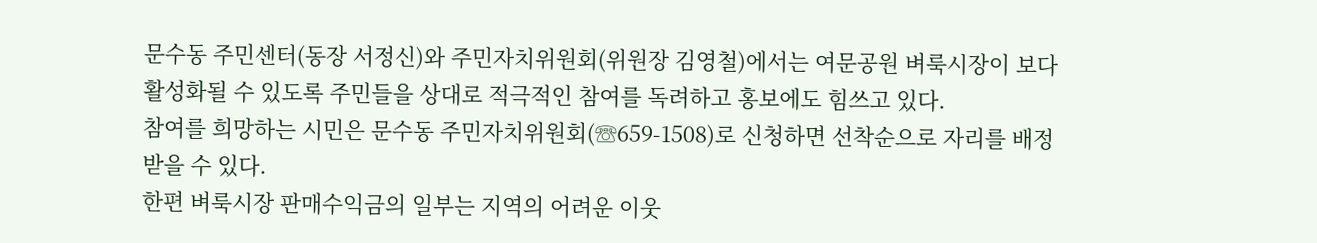문수동 주민센터(동장 서정신)와 주민자치위원회(위원장 김영철)에서는 여문공원 벼룩시장이 보다 활성화될 수 있도록 주민들을 상대로 적극적인 참여를 독려하고 홍보에도 힘쓰고 있다.
참여를 희망하는 시민은 문수동 주민자치위원회(☏659-1508)로 신청하면 선착순으로 자리를 배정받을 수 있다.
한편 벼룩시장 판매수익금의 일부는 지역의 어려운 이웃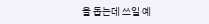을 돕는데 쓰일 예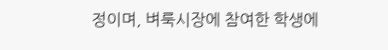정이며, 벼룩시장에 참여한 학생에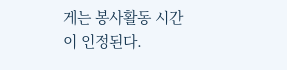게는 봉사활동 시간이 인정된다.